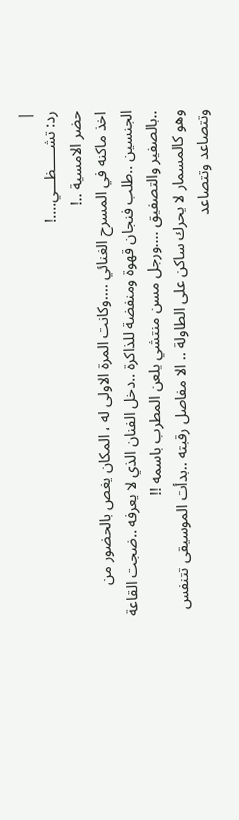|
رد: تشـــــظـــي....!
حضر الامسية ..!
اخذ ماكنه في المسرح الغنائي ....وكانت المرة الاولى له ، المكان يغص بالحضور من الجنسين ..طلب فنجان قهوة ومنفضة للذاكرة ..دخل الفنان الذي لا يعرفه ..ضجت القاعة ..بالصفير والتصفيق ....ورجل مسن منتشي يلعن المطرب باسمه !!
وهو كالمسمار لا يحرك ساكن على الطاولة .. الا مفاصل رقبته ..بدأت الموسيقى تتنفس وتتصاعد وتتصاعد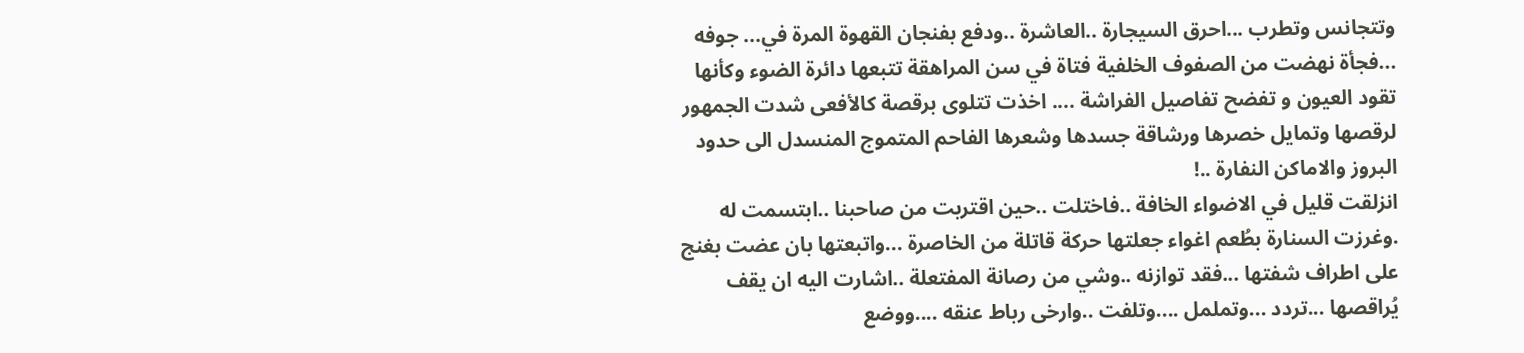وتتجانس وتطرب ...احرق السيجارة ..العاشرة ..ودفع بفنجان القهوة المرة في... جوفه ...فجأة نهضت من الصفوف الخلفية فتاة في سن المراهقة تتبعها دائرة الضوء وكأنها تقود العيون و تفضح تفاصيل الفراشة .... اخذت تتلوى برقصة كالأفعى شدت الجمهور لرقصها وتمايل خصرها ورشاقة جسدها وشعرها الفاحم المتموج المنسدل الى حدود البروز والاماكن النفارة ..!
انزلقت قليل في الاضواء الخافة ..فاختلت ..حين اقتربت من صاحبنا ..ابتسمت له .وغرزت السنارة بطُعم اغواء جعلتها حركة قاتلة من الخاصرة ...واتبعتها بان عضت بغنج على اطراف شفتها ...فقد توازنه ..وشي من رصانة المفتعلة ..اشارت اليه ان يقف يُراقصها ...تردد ...وتململ ....وتلفت ..وارخى رباط عنقه ....ووضع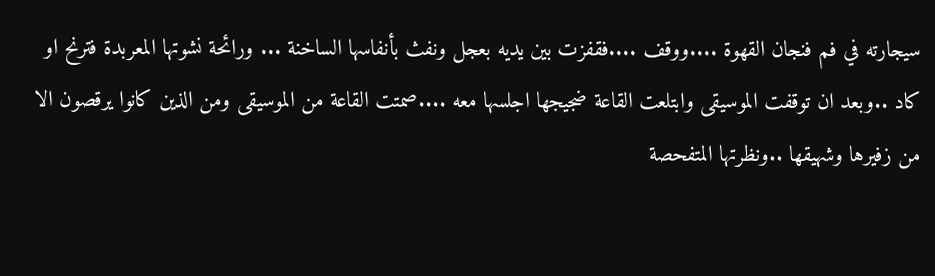سيجارته في فم فنجان القهوة ....ووقف ....فقفزت بين يديه بعجل ونفث بأنفاسها الساخنة ... ورائحة نشوتها المعربدة فترنح او كاد ..وبعد ان توقفت الموسيقى وابتلعت القاعة ضجيجها اجلسها معه ....صمتت القاعة من الموسيقى ومن الذين كانوا يرقصون الا من زفيرها وشهيقها ..ونظرتها المتفحصة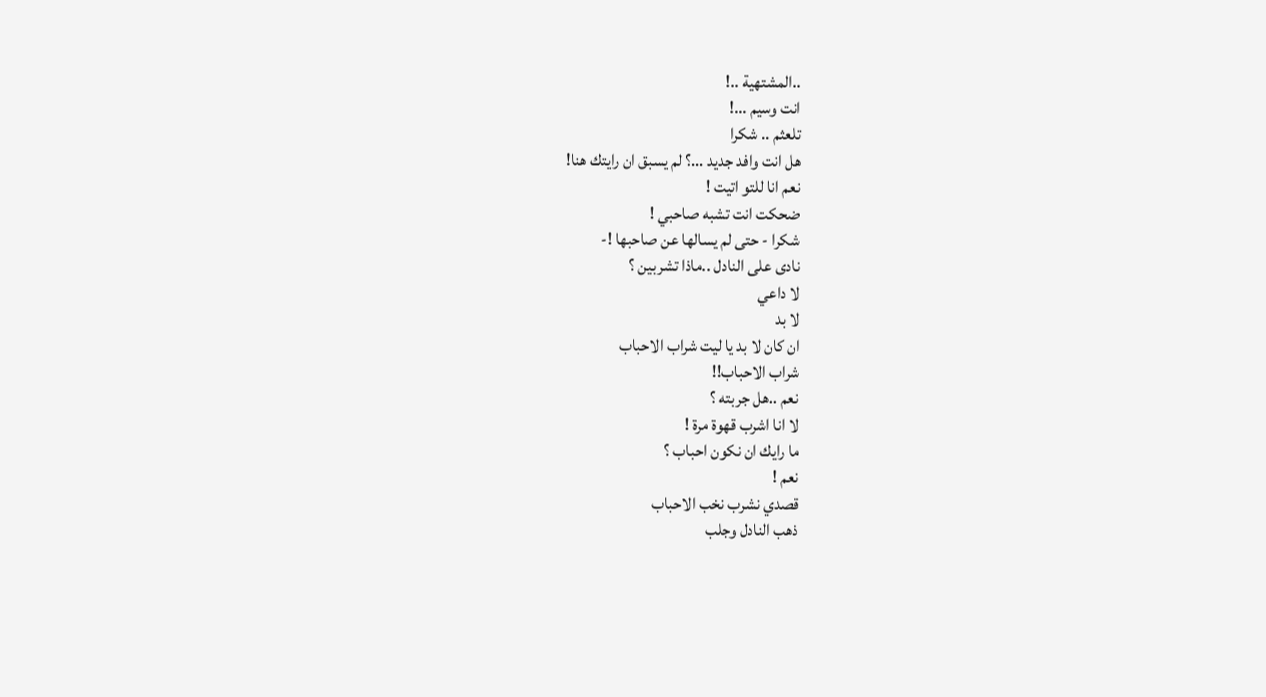..المشتهية ..!
انت وسيم ...!
تلعثم .. شكرا
هل انت وافد جديد ...؟ لم يسبق ان رايتك هنا!
نعم انا للتو اتيت !
ضحكت انت تشبه صاحبي !
شكرا - حتى لم يسالها عن صاحبها !-
نادى على النادل ..ماذا تشربين ؟
لا داعي
لا بد
ان كان لا بد يا ليت شراب الاحباب
شراب الاحباب!!
نعم ..هل جربته ؟
لا انا اشرب قهوة مرة !
ما رايك ان نكون احباب ؟
نعم !
قصدي نشرب نخب الاحباب
ذهب النادل وجلب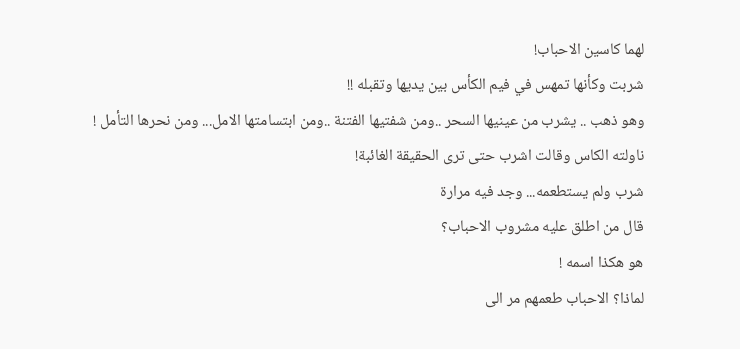لهما كاسين الاحباب!
شربت وكأنها تمهس في فيم الكأس بين يديها وتقبله !!
وهو ذهب .. يشرب من عينيها السحر ..ومن شفتيها الفتنة ..ومن ابتسامتها الامل... ومن نحرها التأمل !
ناولته الكاس وقالت اشرب حتى ترى الحقيقة الغائبة!
شرب ولم يستطعمه... وجد فيه مرارة
قال من اطلق عليه مشروب الاحباب؟
هو هكذا اسمه !
لماذا؟ الاحباب طعمهم مر الى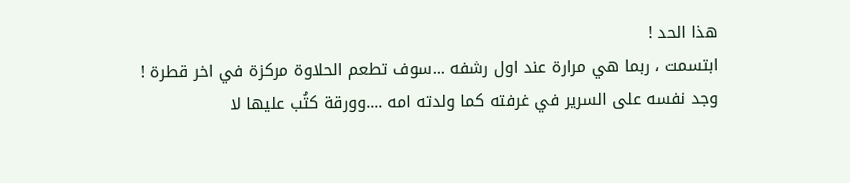هذا الحد !
ابتسمت ، ربما هي مرارة عند اول رشفه ...سوف تطعم الحلاوة مركزة في اخر قطرة !
وجد نفسه على السرير في غرفته كما ولدته امه ....وورقة كتُب عليها لا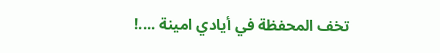تخف المحفظة في أيادي امينة ....!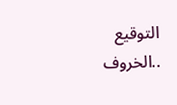التوقيع ..الخروف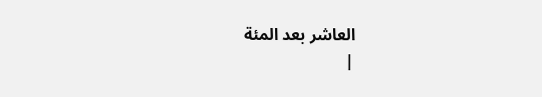العاشر بعد المئة
|